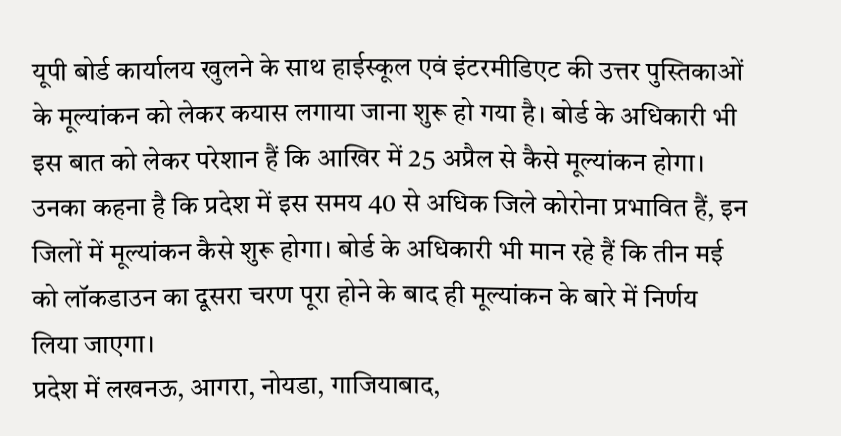यूपी बोर्ड कार्यालय खुलने के साथ हाईस्कूल एवं इंटरमीडिएट की उत्तर पुस्तिकाओं के मूल्यांकन को लेकर कयास लगाया जाना शुरू हो गया है। बोर्ड के अधिकारी भी इस बात को लेकर परेशान हैं कि आखिर में 25 अप्रैल से कैसे मूल्यांकन होगा। उनका कहना है कि प्रदेश में इस समय 40 से अधिक जिले कोरोना प्रभावित हैं, इन जिलों में मूल्यांकन कैसे शुरू होगा। बोर्ड के अधिकारी भी मान रहे हैं कि तीन मई को लॉकडाउन का दूसरा चरण पूरा होने के बाद ही मूल्यांकन के बारे में निर्णय लिया जाएगा।
प्रदेश में लखनऊ, आगरा, नोयडा, गाजियाबाद,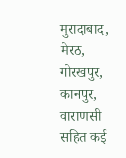मुरादाबाद, मेरठ, गोरखपुर, कानपुर, वाराणसी सहित कई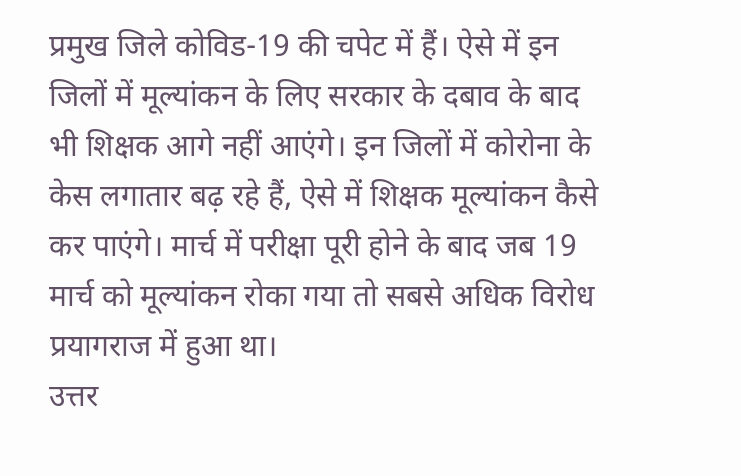प्रमुख जिले कोविड-19 की चपेट में हैं। ऐसे में इन जिलों में मूल्यांकन के लिए सरकार के दबाव के बाद भी शिक्षक आगे नहीं आएंगे। इन जिलों में कोरोना के केस लगातार बढ़ रहे हैं, ऐसे में शिक्षक मूल्यांकन कैसे कर पाएंगे। मार्च में परीक्षा पूरी होने के बाद जब 19 मार्च को मूल्यांकन रोका गया तो सबसे अधिक विरोध प्रयागराज में हुआ था।
उत्तर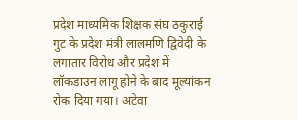प्रदेश माध्यमिक शिक्षक संघ ठकुराई गुट के प्रदेश मंत्री लालमणि द्विवेदी के लगातार विरोध और प्रदेश में लॉकडाउन लागू होने के बाद मूल्यांकन रोक दिया गया। अटेवा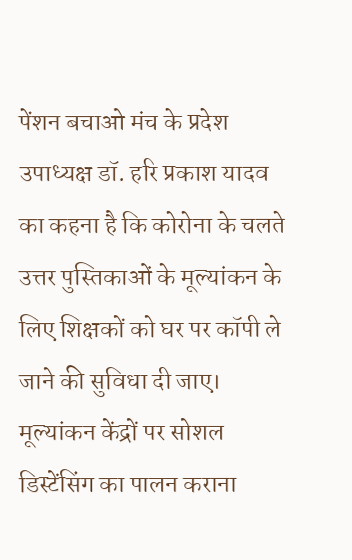पेंशन बचाओ मंच के प्रदेश उपाध्यक्ष डॉ. हरि प्रकाश यादव का कहना है कि कोरोना के चलते उत्तर पुस्तिकाओं के मूल्यांकन के लिए शिक्षकों को घर पर कॉपी ले जाने की सुविधा दी जाए। मूल्यांकन केंद्रों पर सोशल डिस्टेंसिंग का पालन कराना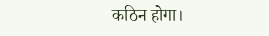कठिन होगा।